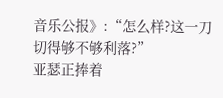音乐公报》:“怎么样?这一刀切得够不够利落?”
亚瑟正捧着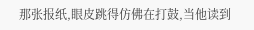那张报纸,眼皮跳得仿佛在打鼓,当他读到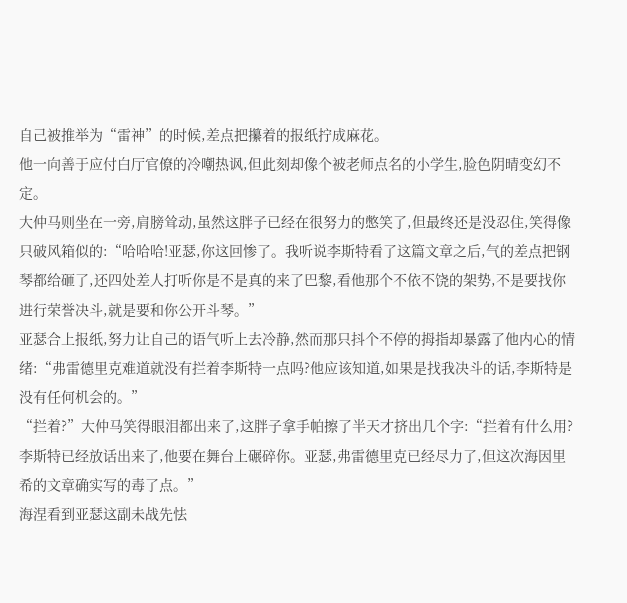自己被推举为“雷神”的时候,差点把攥着的报纸拧成麻花。
他一向善于应付白厅官僚的冷嘲热讽,但此刻却像个被老师点名的小学生,脸色阴晴变幻不定。
大仲马则坐在一旁,肩膀耸动,虽然这胖子已经在很努力的憋笑了,但最终还是没忍住,笑得像只破风箱似的:“哈哈哈!亚瑟,你这回惨了。我听说李斯特看了这篇文章之后,气的差点把钢琴都给砸了,还四处差人打听你是不是真的来了巴黎,看他那个不依不饶的架势,不是要找你进行荣誉决斗,就是要和你公开斗琴。”
亚瑟合上报纸,努力让自己的语气听上去冷静,然而那只抖个不停的拇指却暴露了他内心的情绪:“弗雷德里克难道就没有拦着李斯特一点吗?他应该知道,如果是找我决斗的话,李斯特是没有任何机会的。”
“拦着?”大仲马笑得眼泪都出来了,这胖子拿手帕擦了半天才挤出几个字:“拦着有什么用?李斯特已经放话出来了,他要在舞台上碾碎你。亚瑟,弗雷德里克已经尽力了,但这次海因里希的文章确实写的毒了点。”
海涅看到亚瑟这副未战先怯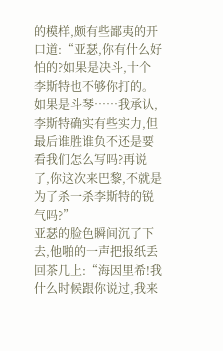的模样,颇有些鄙夷的开口道:“亚瑟,你有什么好怕的?如果是决斗,十个李斯特也不够你打的。如果是斗琴……我承认,李斯特确实有些实力,但最后谁胜谁负不还是要看我们怎么写吗?再说了,你这次来巴黎,不就是为了杀一杀李斯特的锐气吗?”
亚瑟的脸色瞬间沉了下去,他啪的一声把报纸丢回茶几上:“海因里希!我什么时候跟你说过,我来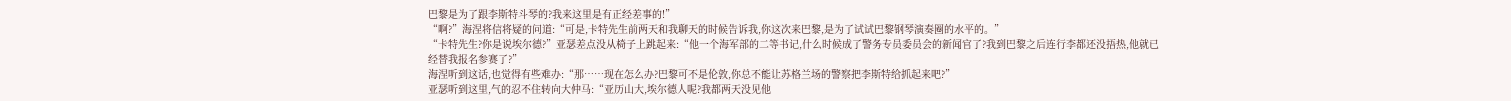巴黎是为了跟李斯特斗琴的?我来这里是有正经差事的!”
“啊?”海涅将信将疑的问道:“可是,卡特先生前两天和我聊天的时候告诉我,你这次来巴黎,是为了试试巴黎钢琴演奏圈的水平的。”
“卡特先生?你是说埃尔德?”亚瑟差点没从椅子上跳起来:“他一个海军部的二等书记,什么时候成了警务专员委员会的新闻官了?我到巴黎之后连行李都还没捂热,他就已经替我报名参赛了?”
海涅听到这话,也觉得有些难办:“那……现在怎么办?巴黎可不是伦敦,你总不能让苏格兰场的警察把李斯特给抓起来吧?”
亚瑟听到这里,气的忍不住转向大仲马:“亚历山大,埃尔德人呢?我都两天没见他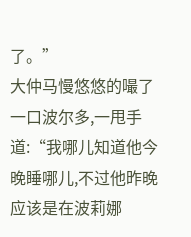了。”
大仲马慢悠悠的嘬了一口波尔多,一甩手道:“我哪儿知道他今晚睡哪儿,不过他昨晚应该是在波莉娜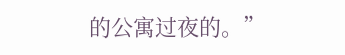的公寓过夜的。”